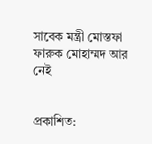সাবেক মন্ত্রী মোস্তফা ফারুক মোহাম্মদ আর নেই


প্রকাশিত: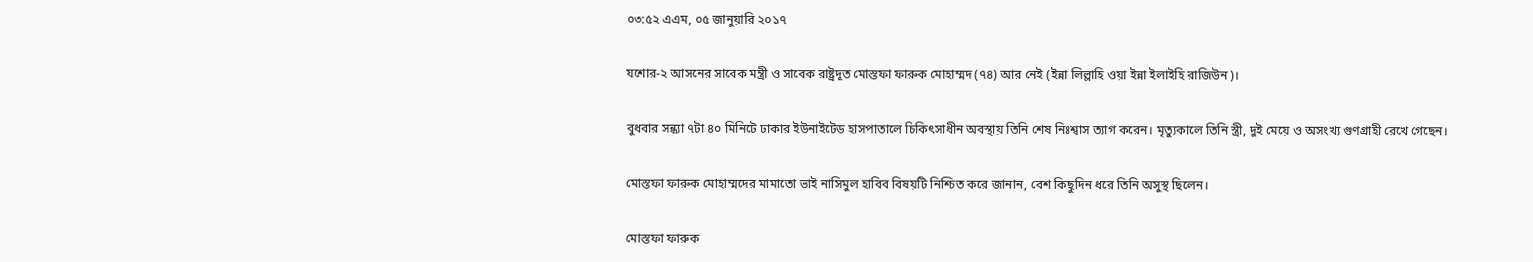০৩:৫২ এএম, ০৫ জানুয়ারি ২০১৭

যশোর-২ আসনের সাবেক মন্ত্রী ও সাবেক রাষ্ট্রদূত মোস্তফা ফারুক মোহাম্মদ (৭৪) আর নেই (ইন্না লিল্লাহি ওয়া ইন্না ইলাইহি রাজিউন)।

বুধবার সন্ধ্যা ৭টা ৪০ মিনিটে ঢাকার ইউনাইটেড হাসপাতালে চিকিৎসাধীন অবস্থায় তিনি শেষ নিঃশ্বাস ত্যাগ করেন। মৃত্যুকালে তিনি স্ত্রী, দুই মেয়ে ও অসংখ্য গুণগ্রাহী রেখে গেছেন।

মোস্তফা ফারুক মোহাম্মদের মামাতো ভাই নাসিমুল হাবিব বিষয়টি নিশ্চিত করে জানান, বেশ কিছুদিন ধরে তিনি অসুস্থ ছিলেন।

মোস্তফা ফারুক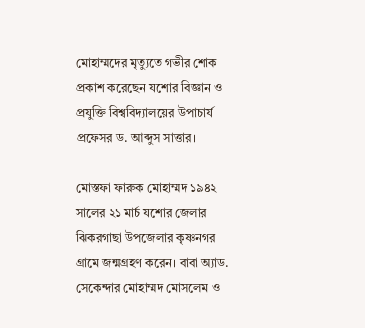মোহাম্মদের মৃত্যুতে গভীর শোক প্রকাশ করেছেন যশোর বিজ্ঞান ও প্রযুক্তি বিশ্ববিদ্যালয়ের উপাচার্য প্রফেসর ড. আব্দুস সাত্তার।

মোস্তফা ফারুক মোহাম্মদ ১৯৪২ সালের ২১ মার্চ যশোর জেলার ঝিকরগাছা উপজেলার কৃষ্ণনগর গ্রামে জন্মগ্রহণ করেন। বাবা অ্যাড. সেকেন্দার মোহাম্মদ মোসলেম ও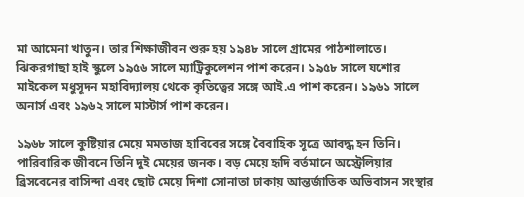মা আমেনা খাতুন। তার শিক্ষাজীবন শুরু হয় ১৯৪৮ সালে গ্রামের পাঠশালাতে। ঝিকরগাছা হাই স্কুলে ১৯৫৬ সালে ম্যাট্রিকুলেশন পাশ করেন। ১৯৫৮ সালে যশোর মাইকেল মধুসূদন মহাবিদ্যালয় থেকে কৃতিত্বের সঙ্গে আই.এ পাশ করেন। ১৯৬১ সালে অনার্স এবং ১৯৬২ সালে মাস্টার্স পাশ করেন।

১৯৬৮ সালে কুষ্টিয়ার মেয়ে মমতাজ হাবিবের সঙ্গে বৈবাহিক সূত্রে আবদ্ধ হন তিনি। পারিবারিক জীবনে তিনি দুই মেয়ের জনক। বড় মেয়ে হৃদি বর্তমানে অস্ট্রেলিয়ার ব্রিসবেনের বাসিন্দা এবং ছোট মেয়ে দিশা সোনাতা ঢাকায় আন্তর্জাতিক অভিবাসন সংস্থার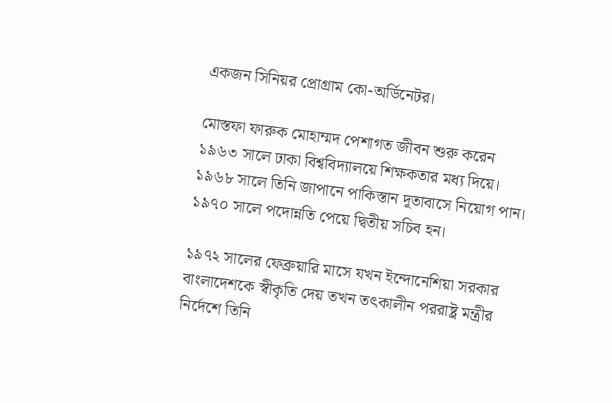একজন সিনিয়র প্রোগ্রাম কো-অর্ডিনেটর।

মোস্তফা ফারুক মোহাম্মদ পেশাগত জীবন শুরু করেন ১৯৬৩ সালে ঢাকা বিশ্ববিদ্যালয়ে শিক্ষকতার মধ্য দিয়ে। ১৯৬৮ সালে তিনি জাপানে পাকিস্তান দূতাবাসে নিয়োগ পান। ১৯৭০ সালে পদোন্নতি পেয়ে দ্বিতীয় সচিব হন।

১৯৭২ সালের ফেব্রুয়ারি মাসে যখন ইন্দোনেশিয়া সরকার বাংলাদেশকে স্বীকৃতি দেয় তখন তৎকালীন পররাষ্ট্র মন্ত্রীর নির্দেশে তিনি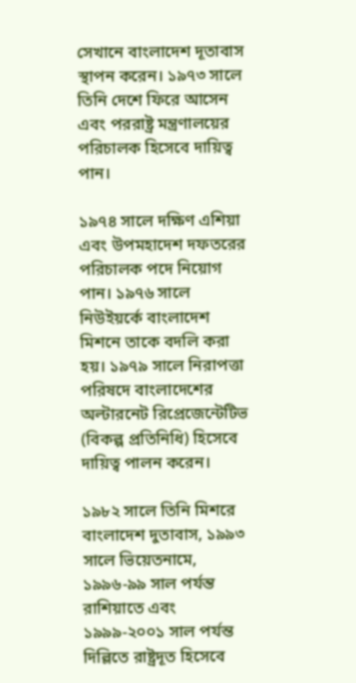সেখানে বাংলাদেশ দূতাবাস স্থাপন করেন। ১৯৭৩ সালে তিনি দেশে ফিরে আসেন এবং পররাষ্ট্র মন্ত্রণালয়ের পরিচালক হিসেবে দায়িত্ব পান।

১৯৭৪ সালে দক্ষিণ এশিয়া এবং উপমহাদেশ দফতরের পরিচালক পদে নিয়োগ পান। ১৯৭৬ সালে নিউইয়র্কে বাংলাদেশ মিশনে তাকে বদলি করা হয়। ১৯৭৯ সালে নিরাপত্তা পরিষদে বাংলাদেশের অল্টারনেট রিপ্রেজেন্টেটিভ (বিকল্প প্রতিনিধি) হিসেবে দায়িত্ব পালন করেন।

১৯৮২ সালে তিনি মিশরে বাংলাদেশ দুতাবাস, ১৯৯৩ সালে ভিয়েতনামে, ১৯৯৬-৯৯ সাল পর্যন্ত রাশিয়াতে এবং ১৯৯৯-২০০১ সাল পর্যন্ত দিল্লিতে রাষ্ট্রদূত হিসেবে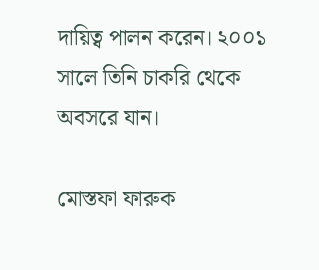দায়িত্ব পালন করেন। ২০০১ সালে তিনি চাকরি থেকে অবসরে যান।

মোস্তফা ফারুক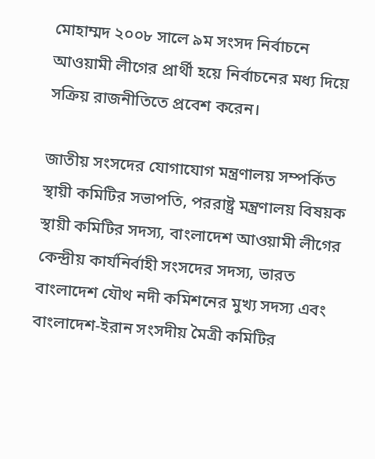মোহাম্মদ ২০০৮ সালে ৯ম সংসদ নির্বাচনে আওয়ামী লীগের প্রার্থী হয়ে নির্বাচনের মধ্য দিয়ে সক্রিয় রাজনীতিতে প্রবেশ করেন।

জাতীয় সংসদের যোগাযোগ মন্ত্রণালয় সম্পর্কিত স্থায়ী কমিটির সভাপতি, পররাষ্ট্র মন্ত্রণালয় বিষয়ক স্থায়ী কমিটির সদস্য, বাংলাদেশ আওয়ামী লীগের কেন্দ্রীয় কার্যনির্বাহী সংসদের সদস্য, ভারত বাংলাদেশ যৌথ নদী কমিশনের মুখ্য সদস্য এবং বাংলাদেশ-ইরান সংসদীয় মৈত্রী কমিটির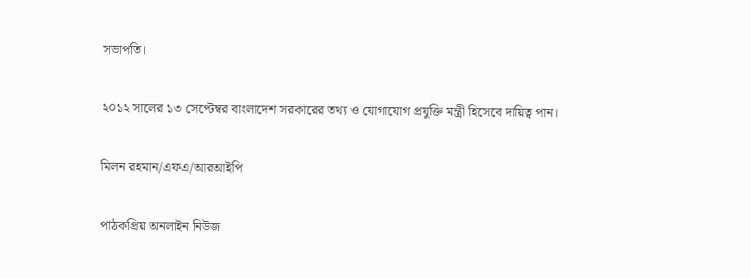সভাপতি।

২০১২ সালের ১৩ সেপ্টেম্বর বাংলাদেশ সরকারের তথ্য ও যোগাযোগ প্রযুক্তি মন্ত্রী হিসেবে দায়িত্ব পান।

মিলন রহমান/এফএ/আরআইপি

পাঠকপ্রিয় অনলাইন নিউজ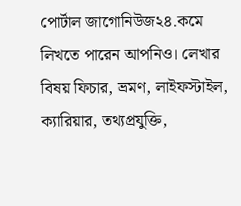পোর্টাল জাগোনিউজ২৪.কমে লিখতে পারেন আপনিও। লেখার বিষয় ফিচার, ভ্রমণ, লাইফস্টাইল, ক্যারিয়ার, তথ্যপ্রযুক্তি,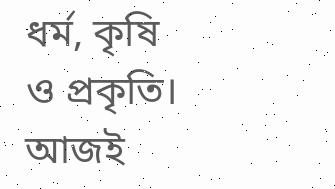ধর্ম, কৃষি ও প্রকৃতি। আজই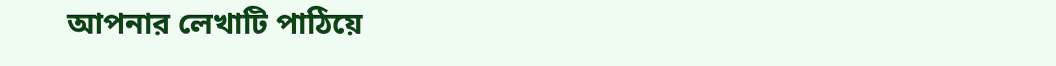আপনার লেখাটি পাঠিয়ে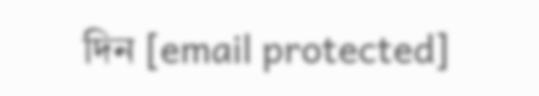দিন [email protected]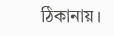ঠিকানায়।